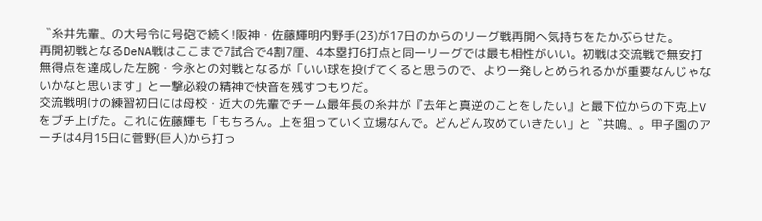〝糸井先輩〟の大号令に号砲で続く!阪神・佐藤輝明内野手(23)が17日のからのリーグ戦再開へ気持ちをたかぶらせた。
再開初戦となるDeNA戦はここまで7試合で4割7厘、4本塁打6打点と同一リーグでは最も相性がいい。初戦は交流戦で無安打無得点を達成した左腕・今永との対戦となるが「いい球を投げてくると思うので、より一発しとめられるかが重要なんじゃないかなと思います」と一撃必殺の精神で快音を残すつもりだ。
交流戦明けの練習初日には母校・近大の先輩でチーム最年長の糸井が『去年と真逆のことをしたい』と最下位からの下克上Vをブチ上げた。これに佐藤輝も「もちろん。上を狙っていく立場なんで。どんどん攻めていきたい」と〝共鳴〟。甲子園のアーチは4月15日に菅野(巨人)から打っ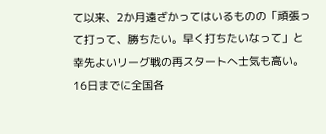て以来、2か月遠ざかってはいるものの「頑張って打って、勝ちたい。早く打ちたいなって」と幸先よいリーグ戦の再スタートへ士気も高い。
16日までに全国各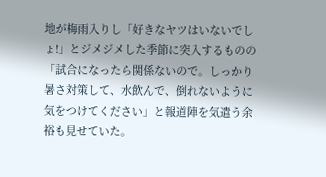地が梅雨入りし「好きなヤツはいないでしょ!」とジメジメした季節に突入するものの「試合になったら関係ないので。しっかり暑さ対策して、水飲んで、倒れないように気をつけてください」と報道陣を気遣う余裕も見せていた。